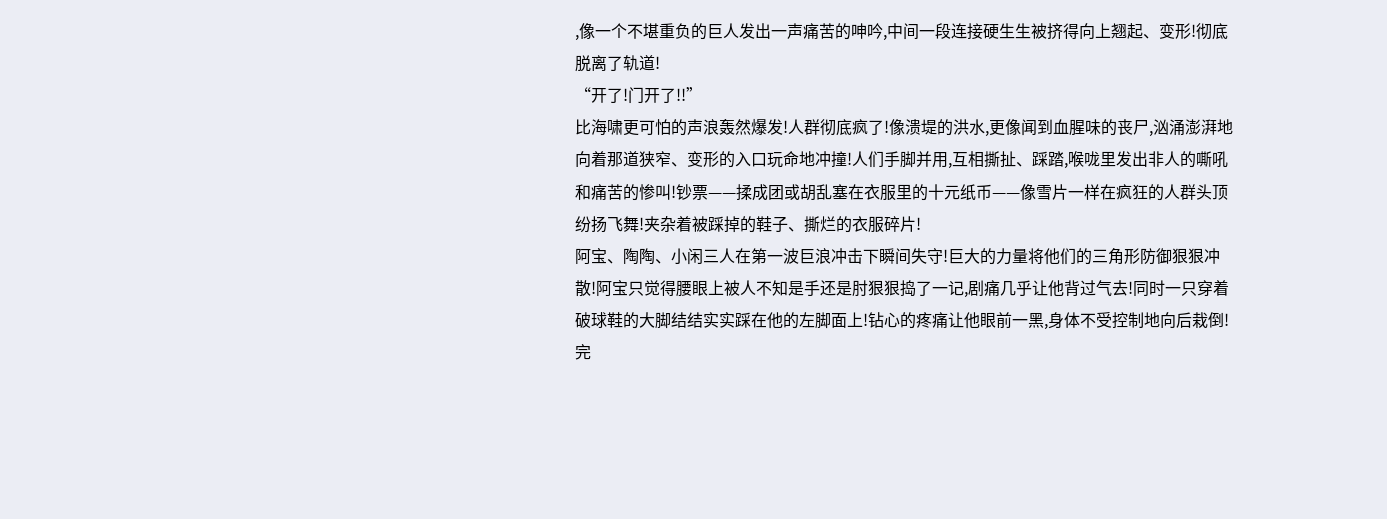,像一个不堪重负的巨人发出一声痛苦的呻吟,中间一段连接硬生生被挤得向上翘起、变形!彻底脱离了轨道!
“开了!门开了!!”
比海啸更可怕的声浪轰然爆发!人群彻底疯了!像溃堤的洪水,更像闻到血腥味的丧尸,汹涌澎湃地向着那道狭窄、变形的入口玩命地冲撞!人们手脚并用,互相撕扯、踩踏,喉咙里发出非人的嘶吼和痛苦的惨叫!钞票——揉成团或胡乱塞在衣服里的十元纸币——像雪片一样在疯狂的人群头顶纷扬飞舞!夹杂着被踩掉的鞋子、撕烂的衣服碎片!
阿宝、陶陶、小闲三人在第一波巨浪冲击下瞬间失守!巨大的力量将他们的三角形防御狠狠冲散!阿宝只觉得腰眼上被人不知是手还是肘狠狠捣了一记,剧痛几乎让他背过气去!同时一只穿着破球鞋的大脚结结实实踩在他的左脚面上!钻心的疼痛让他眼前一黑,身体不受控制地向后栽倒!
完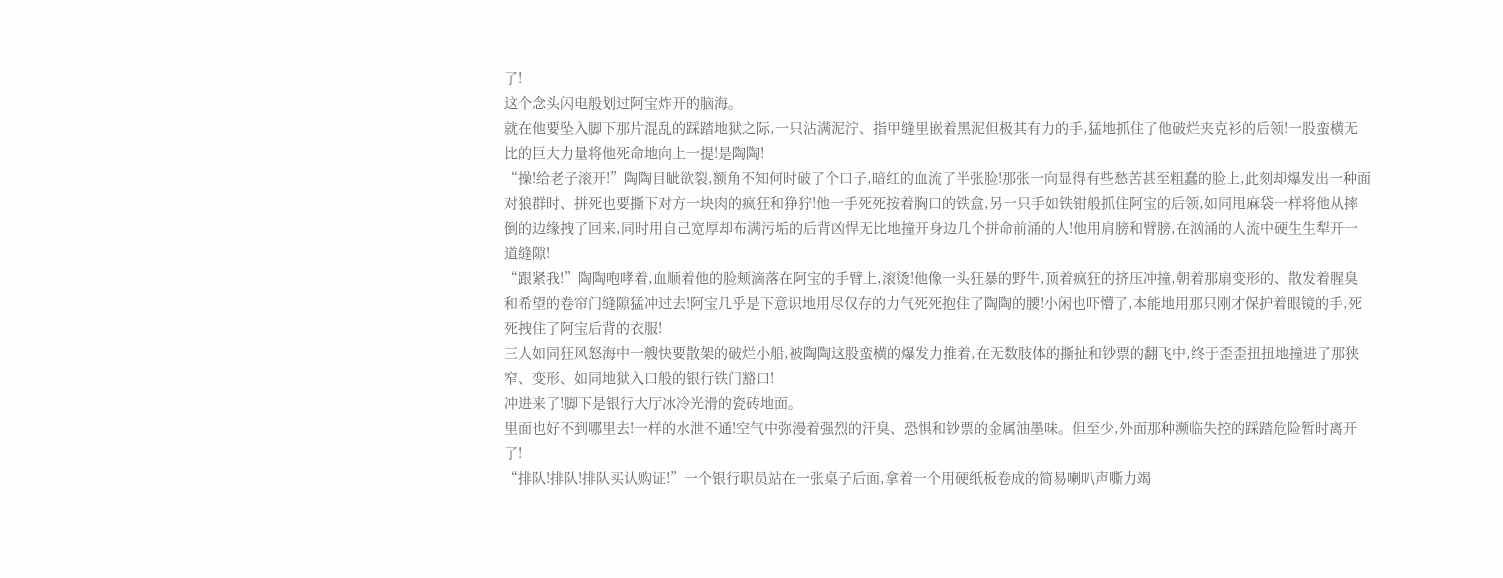了!
这个念头闪电般划过阿宝炸开的脑海。
就在他要坠入脚下那片混乱的踩踏地狱之际,一只沾满泥泞、指甲缝里嵌着黑泥但极其有力的手,猛地抓住了他破烂夹克衫的后领!一股蛮横无比的巨大力量将他死命地向上一提!是陶陶!
“操!给老子滚开!”陶陶目眦欲裂,额角不知何时破了个口子,暗红的血流了半张脸!那张一向显得有些愁苦甚至粗蠢的脸上,此刻却爆发出一种面对狼群时、拼死也要撕下对方一块肉的疯狂和狰狞!他一手死死按着胸口的铁盒,另一只手如铁钳般抓住阿宝的后领,如同甩麻袋一样将他从摔倒的边缘拽了回来,同时用自己宽厚却布满污垢的后背凶悍无比地撞开身边几个拼命前涌的人!他用肩膀和臂膀,在汹涌的人流中硬生生犁开一道缝隙!
“跟紧我!”陶陶咆哮着,血顺着他的脸颊滴落在阿宝的手臂上,滚烫!他像一头狂暴的野牛,顶着疯狂的挤压冲撞,朝着那扇变形的、散发着腥臭和希望的卷帘门缝隙猛冲过去!阿宝几乎是下意识地用尽仅存的力气死死抱住了陶陶的腰!小闲也吓懵了,本能地用那只刚才保护着眼镜的手,死死拽住了阿宝后背的衣服!
三人如同狂风怒海中一艘快要散架的破烂小船,被陶陶这股蛮横的爆发力推着,在无数肢体的撕扯和钞票的翻飞中,终于歪歪扭扭地撞进了那狭窄、变形、如同地狱入口般的银行铁门豁口!
冲进来了!脚下是银行大厅冰冷光滑的瓷砖地面。
里面也好不到哪里去!一样的水泄不通!空气中弥漫着强烈的汗臭、恐惧和钞票的金属油墨味。但至少,外面那种濒临失控的踩踏危险暂时离开了!
“排队!排队!排队买认购证!”一个银行职员站在一张桌子后面,拿着一个用硬纸板卷成的简易喇叭声嘶力竭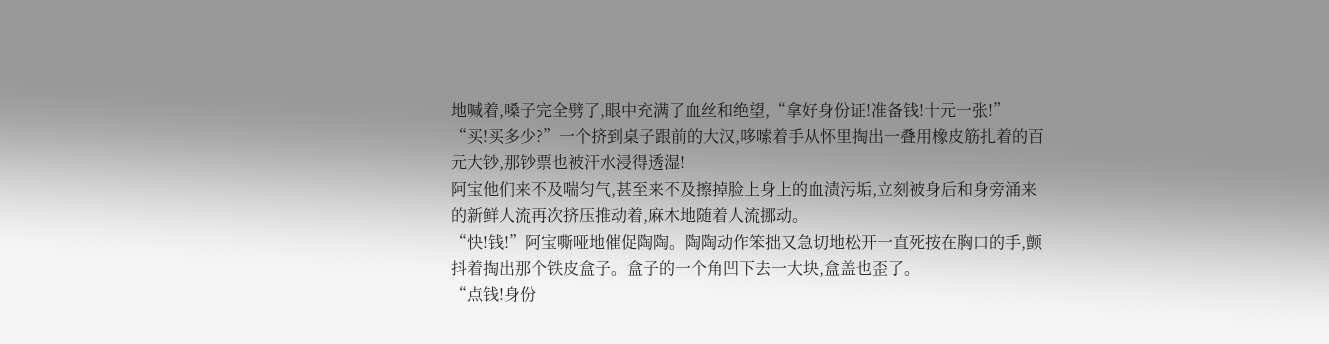地喊着,嗓子完全劈了,眼中充满了血丝和绝望,“拿好身份证!准备钱!十元一张!”
“买!买多少?”一个挤到桌子跟前的大汉,哆嗦着手从怀里掏出一叠用橡皮筋扎着的百元大钞,那钞票也被汗水浸得透湿!
阿宝他们来不及喘匀气,甚至来不及擦掉脸上身上的血渍污垢,立刻被身后和身旁涌来的新鲜人流再次挤压推动着,麻木地随着人流挪动。
“快!钱!”阿宝嘶哑地催促陶陶。陶陶动作笨拙又急切地松开一直死按在胸口的手,颤抖着掏出那个铁皮盒子。盒子的一个角凹下去一大块,盒盖也歪了。
“点钱!身份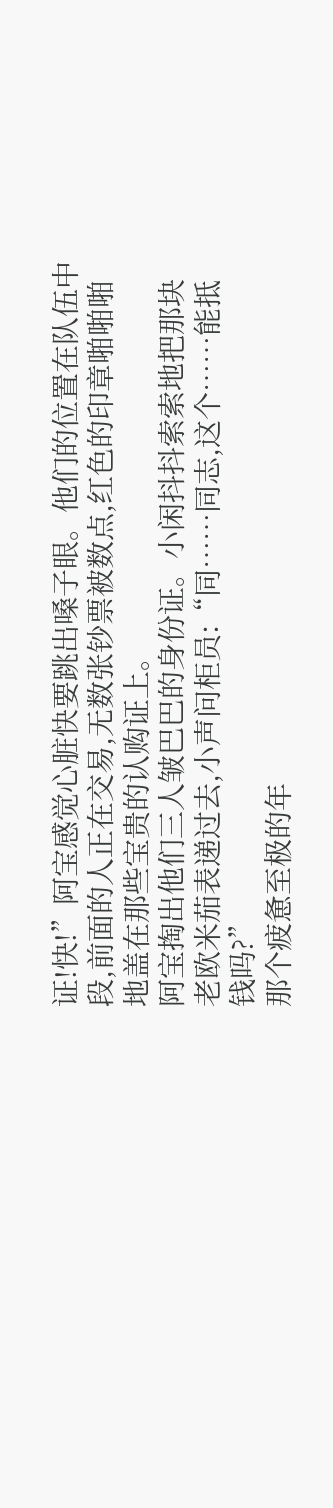证!快!”阿宝感觉心脏快要跳出嗓子眼。他们的位置在队伍中段,前面的人正在交易,无数张钞票被数点,红色的印章啪啪啪地盖在那些宝贵的认购证上。
阿宝掏出他们三人皱巴巴的身份证。小闲抖抖索索地把那块老欧米茄表递过去,小声问柜员:“同……同志,这个……能抵钱吗?”
那个疲惫至极的年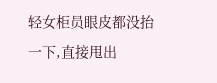轻女柜员眼皮都没抬一下,直接甩出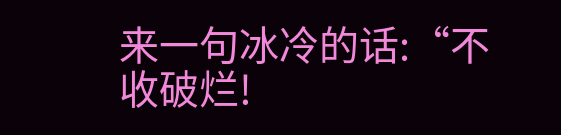来一句冰冷的话:“不收破烂!